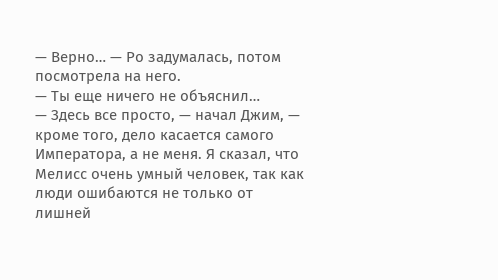— Верно… — Ро задумалась, потом посмотрела на него.
— Ты еще ничего не объяснил…
— Здесь все просто, — начал Джим, — кроме того, дело касается самого Императора, а не меня. Я сказал, что Мелисс очень умный человек, так как люди ошибаются не только от лишней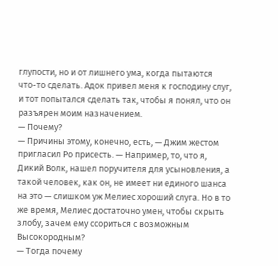глупости, но и от лишнего ума, когда пытаются что-то сделать. Адок привел меня к господину слуг, и тот попытался сделать так, чтобы я понял, что он разъярен моим назначением.
— Почему?
— Причины этому, конечно, есть, — Джим жестом пригласил Ро присесть. — Например, то, что я, Дикий Волк, нашел поручителя для усыновления, а такой человек, как он, не имеет ни единого шанса на это — слишком уж Мелиес хороший слуга. Но в то же время, Мелиес достаточно умен, чтобы скрыть злобу, зачем ему ссориться с возможным Высокородным?
— Тогда почему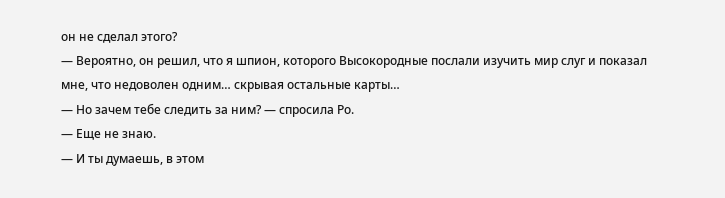он не сделал этого?
— Вероятно, он решил, что я шпион, которого Высокородные послали изучить мир слуг и показал мне, что недоволен одним… скрывая остальные карты…
— Но зачем тебе следить за ним? — спросила Ро.
— Еще не знаю.
— И ты думаешь, в этом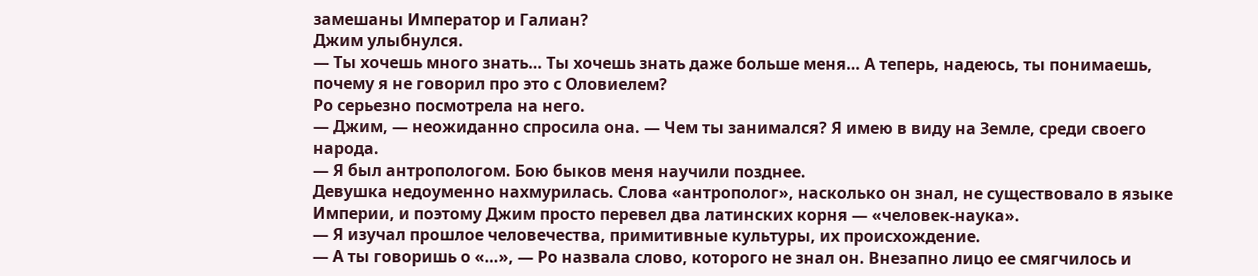замешаны Император и Галиан?
Джим улыбнулся.
— Ты хочешь много знать… Ты хочешь знать даже больше меня… А теперь, надеюсь, ты понимаешь, почему я не говорил про это с Оловиелем?
Ро серьезно посмотрела на него.
— Джим, — неожиданно спросила она. — Чем ты занимался? Я имею в виду на Земле, среди своего народа.
— Я был антропологом. Бою быков меня научили позднее.
Девушка недоуменно нахмурилась. Слова «антрополог», насколько он знал, не существовало в языке Империи, и поэтому Джим просто перевел два латинских корня — «человек-наука».
— Я изучал прошлое человечества, примитивные культуры, их происхождение.
— А ты говоришь о «…», — Ро назвала слово, которого не знал он. Внезапно лицо ее смягчилось и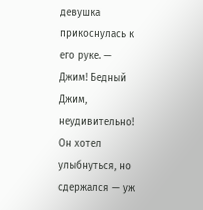девушка прикоснулась к его руке. — Джим! Бедный Джим, неудивительно!
Он хотел улыбнуться, но сдержался — уж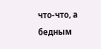что-что, а бедным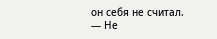он себя не считал.
— Не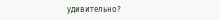удивительно?